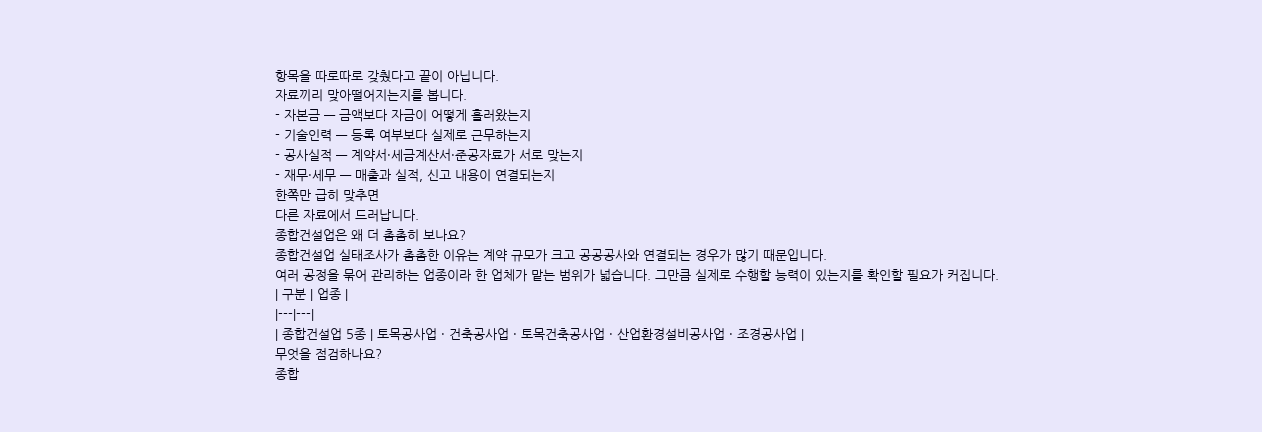항목을 따로따로 갖췄다고 끝이 아닙니다.
자료끼리 맞아떨어지는지를 봅니다.
- 자본금 — 금액보다 자금이 어떻게 흘러왔는지
- 기술인력 — 등록 여부보다 실제로 근무하는지
- 공사실적 — 계약서·세금계산서·준공자료가 서로 맞는지
- 재무·세무 — 매출과 실적, 신고 내용이 연결되는지
한쪽만 급히 맞추면
다른 자료에서 드러납니다.
종합건설업은 왜 더 촘촘히 보나요?
종합건설업 실태조사가 촘촘한 이유는 계약 규모가 크고 공공공사와 연결되는 경우가 많기 때문입니다.
여러 공정을 묶어 관리하는 업종이라 한 업체가 맡는 범위가 넓습니다. 그만큼 실제로 수행할 능력이 있는지를 확인할 필요가 커집니다.
| 구분 | 업종 |
|---|---|
| 종합건설업 5종 | 토목공사업 · 건축공사업 · 토목건축공사업 · 산업환경설비공사업 · 조경공사업 |
무엇을 점검하나요?
종합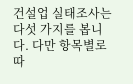건설업 실태조사는 다섯 가지를 봅니다. 다만 항목별로 따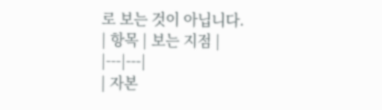로 보는 것이 아닙니다.
| 항목 | 보는 지점 |
|---|---|
| 자본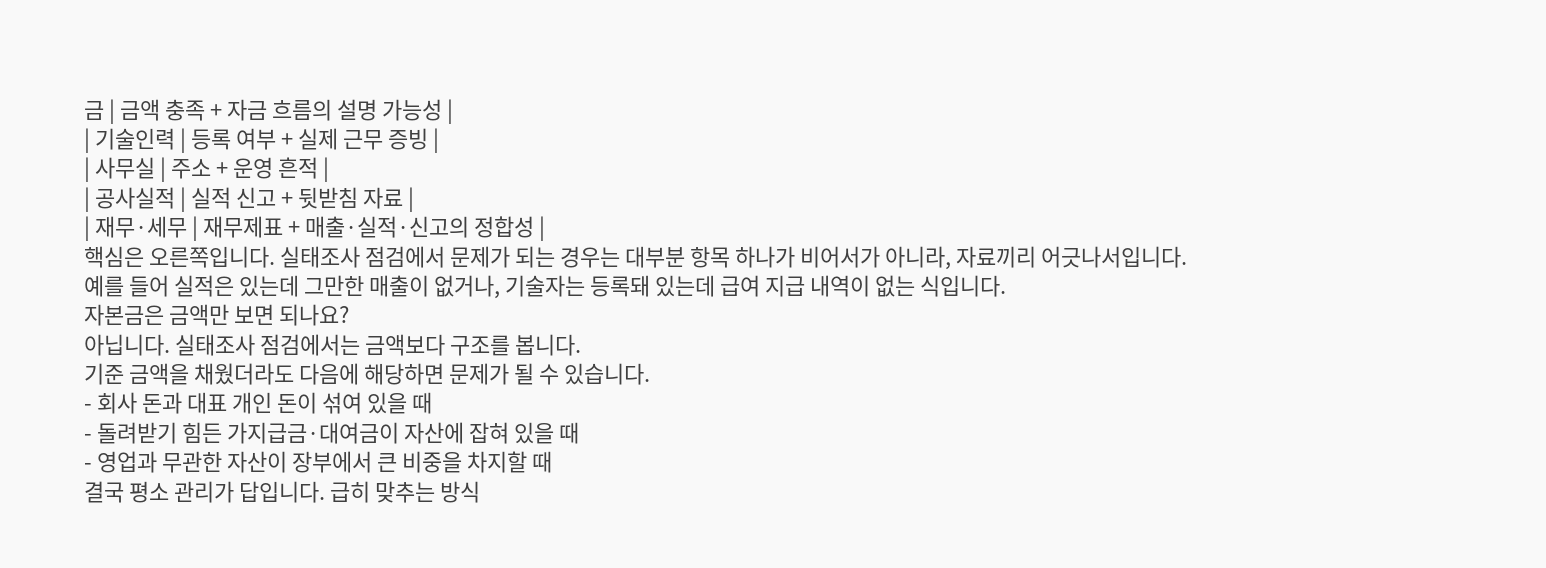금 | 금액 충족 + 자금 흐름의 설명 가능성 |
| 기술인력 | 등록 여부 + 실제 근무 증빙 |
| 사무실 | 주소 + 운영 흔적 |
| 공사실적 | 실적 신고 + 뒷받침 자료 |
| 재무·세무 | 재무제표 + 매출·실적·신고의 정합성 |
핵심은 오른쪽입니다. 실태조사 점검에서 문제가 되는 경우는 대부분 항목 하나가 비어서가 아니라, 자료끼리 어긋나서입니다.
예를 들어 실적은 있는데 그만한 매출이 없거나, 기술자는 등록돼 있는데 급여 지급 내역이 없는 식입니다.
자본금은 금액만 보면 되나요?
아닙니다. 실태조사 점검에서는 금액보다 구조를 봅니다.
기준 금액을 채웠더라도 다음에 해당하면 문제가 될 수 있습니다.
- 회사 돈과 대표 개인 돈이 섞여 있을 때
- 돌려받기 힘든 가지급금·대여금이 자산에 잡혀 있을 때
- 영업과 무관한 자산이 장부에서 큰 비중을 차지할 때
결국 평소 관리가 답입니다. 급히 맞추는 방식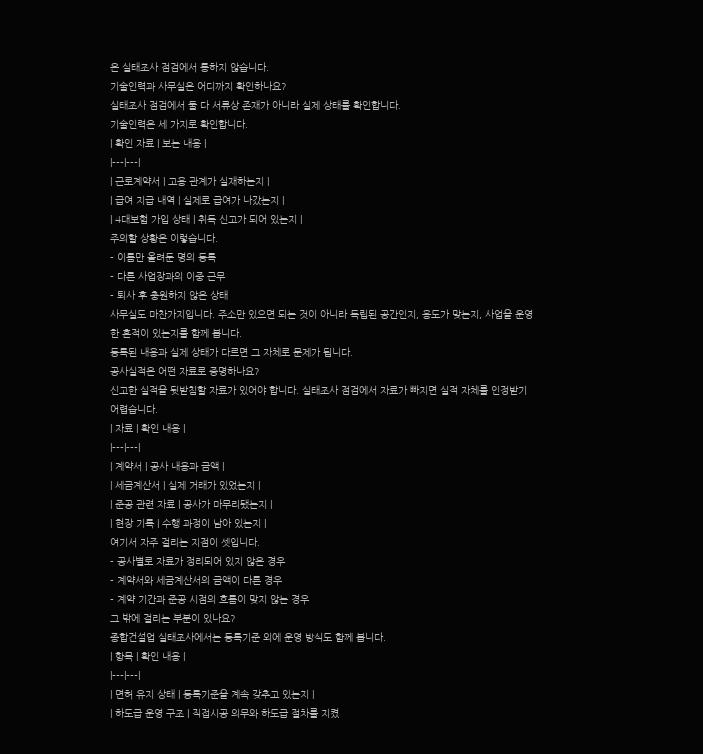은 실태조사 점검에서 통하지 않습니다.
기술인력과 사무실은 어디까지 확인하나요?
실태조사 점검에서 둘 다 서류상 존재가 아니라 실제 상태를 확인합니다.
기술인력은 세 가지로 확인합니다.
| 확인 자료 | 보는 내용 |
|---|---|
| 근로계약서 | 고용 관계가 실재하는지 |
| 급여 지급 내역 | 실제로 급여가 나갔는지 |
| 4대보험 가입 상태 | 취득 신고가 되어 있는지 |
주의할 상황은 이렇습니다.
- 이름만 올려둔 명의 등록
- 다른 사업장과의 이중 근무
- 퇴사 후 충원하지 않은 상태
사무실도 마찬가지입니다. 주소만 있으면 되는 것이 아니라 독립된 공간인지, 용도가 맞는지, 사업을 운영한 흔적이 있는지를 함께 봅니다.
등록된 내용과 실제 상태가 다르면 그 자체로 문제가 됩니다.
공사실적은 어떤 자료로 증명하나요?
신고한 실적을 뒷받침할 자료가 있어야 합니다. 실태조사 점검에서 자료가 빠지면 실적 자체를 인정받기 어렵습니다.
| 자료 | 확인 내용 |
|---|---|
| 계약서 | 공사 내용과 금액 |
| 세금계산서 | 실제 거래가 있었는지 |
| 준공 관련 자료 | 공사가 마무리됐는지 |
| 현장 기록 | 수행 과정이 남아 있는지 |
여기서 자주 걸리는 지점이 셋입니다.
- 공사별로 자료가 정리되어 있지 않은 경우
- 계약서와 세금계산서의 금액이 다른 경우
- 계약 기간과 준공 시점의 흐름이 맞지 않는 경우
그 밖에 걸리는 부분이 있나요?
종합건설업 실태조사에서는 등록기준 외에 운영 방식도 함께 봅니다.
| 항목 | 확인 내용 |
|---|---|
| 면허 유지 상태 | 등록기준을 계속 갖추고 있는지 |
| 하도급 운영 구조 | 직접시공 의무와 하도급 절차를 지켰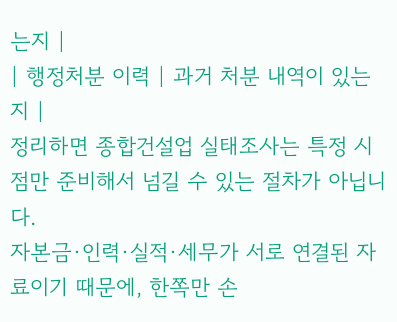는지 |
| 행정처분 이력 | 과거 처분 내역이 있는지 |
정리하면 종합건설업 실태조사는 특정 시점만 준비해서 넘길 수 있는 절차가 아닙니다.
자본금·인력·실적·세무가 서로 연결된 자료이기 때문에, 한쪽만 손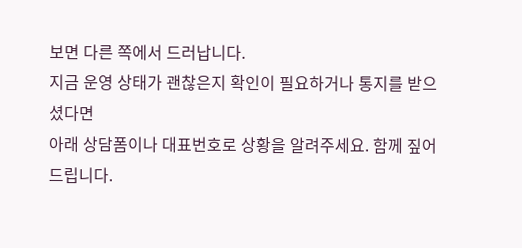보면 다른 쪽에서 드러납니다.
지금 운영 상태가 괜찮은지 확인이 필요하거나 통지를 받으셨다면
아래 상담폼이나 대표번호로 상황을 알려주세요. 함께 짚어 드립니다.